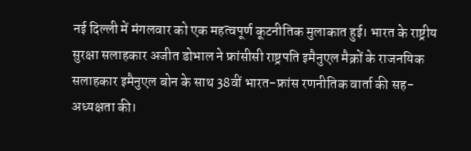नई दिल्ली में मंगलवार को एक महत्वपूर्ण कूटनीतिक मुलाकात हुई। भारत के राष्ट्रीय सुरक्षा सलाहकार अजीत डोभाल ने फ्रांसीसी राष्ट्रपति इमैनुएल मैक्रों के राजनयिक सलाहकार इमैनुएल बोन के साथ 38वीं भारत-फ्रांस रणनीतिक वार्ता की सह-अध्यक्षता की।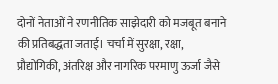दोनों नेताओं ने रणनीतिक साझेदारी को मजबूत बनाने की प्रतिबद्धता जताई। चर्चा में सुरक्षा, रक्षा, प्रौद्योगिकी, अंतरिक्ष और नागरिक परमाणु ऊर्जा जैसे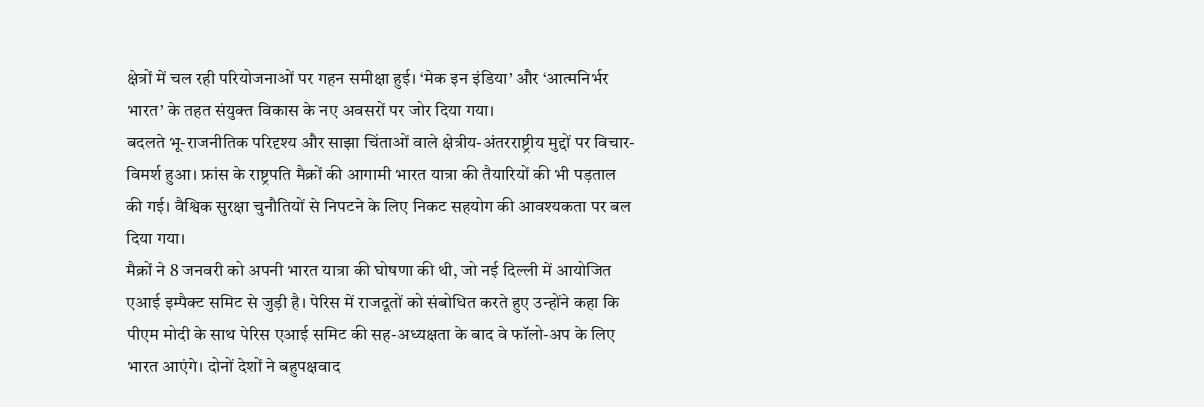क्षेत्रों में चल रही परियोजनाओं पर गहन समीक्षा हुई। ‘मेक इन इंडिया’ और ‘आत्मनिर्भर भारत’ के तहत संयुक्त विकास के नए अवसरों पर जोर दिया गया।
बदलते भू-राजनीतिक परिदृश्य और साझा चिंताओं वाले क्षेत्रीय-अंतरराष्ट्रीय मुद्दों पर विचार-विमर्श हुआ। फ्रांस के राष्ट्रपति मैक्रों की आगामी भारत यात्रा की तैयारियों की भी पड़ताल की गई। वैश्विक सुरक्षा चुनौतियों से निपटने के लिए निकट सहयोग की आवश्यकता पर बल दिया गया।
मैक्रों ने 8 जनवरी को अपनी भारत यात्रा की घोषणा की थी, जो नई दिल्ली में आयोजित एआई इम्पैक्ट समिट से जुड़ी है। पेरिस में राजदूतों को संबोधित करते हुए उन्होंने कहा कि पीएम मोदी के साथ पेरिस एआई समिट की सह-अध्यक्षता के बाद वे फॉलो-अप के लिए भारत आएंगे। दोनों देशों ने बहुपक्षवाद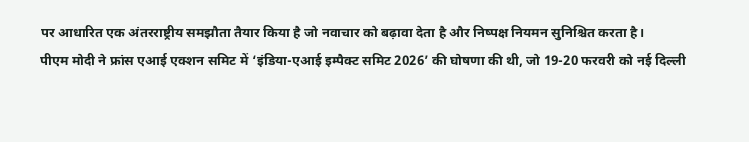पर आधारित एक अंतरराष्ट्रीय समझौता तैयार किया है जो नवाचार को बढ़ावा देता है और निष्पक्ष नियमन सुनिश्चित करता है।
पीएम मोदी ने फ्रांस एआई एक्शन समिट में ‘इंडिया-एआई इम्पैक्ट समिट 2026’ की घोषणा की थी, जो 19-20 फरवरी को नई दिल्ली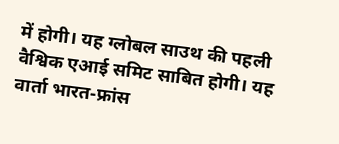में होगी। यह ग्लोबल साउथ की पहली वैश्विक एआई समिट साबित होगी। यह वार्ता भारत-फ्रांस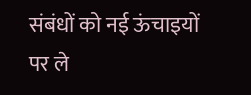संबंधों को नई ऊंचाइयों पर ले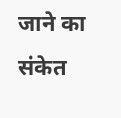जाने का संकेत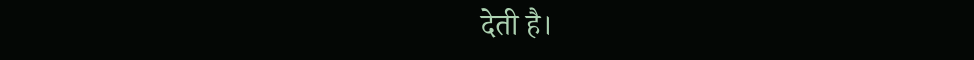देती है।